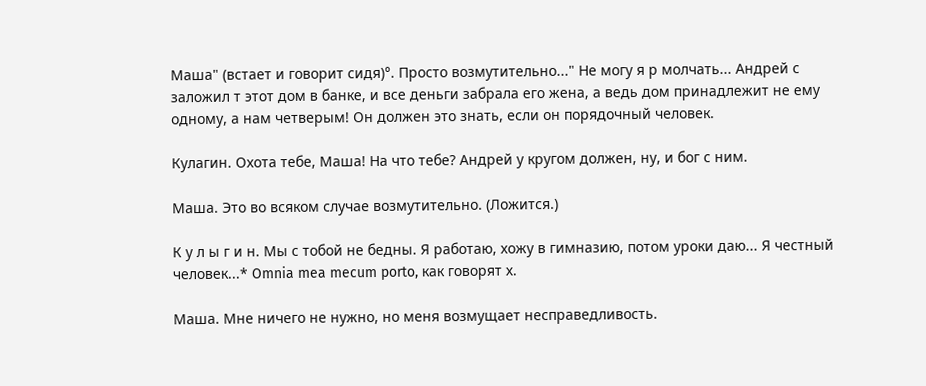Маша" (встает и говорит сидя)°. Просто возмутительно..." Не могу я р молчать... Андрей с заложил т этот дом в банке, и все деньги забрала его жена, а ведь дом принадлежит не ему одному, а нам четверым! Он должен это знать, если он порядочный человек.

Кулагин. Охота тебе, Маша! На что тебе? Андрей у кругом должен, ну, и бог с ним.

Маша. Это во всяком случае возмутительно. (Ложится.)

К у л ы г и н. Мы с тобой не бедны. Я работаю, хожу в гимназию, потом уроки даю... Я честный человек...* Omnia mea mecum porto, как говорят х.

Маша. Мне ничего не нужно, но меня возмущает несправедливость.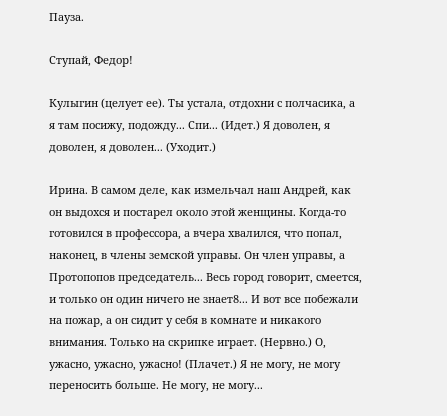Пауза.

Ступай, Федор!

Кулыгин (целует ее). Ты устала, отдохни с полчасика, а я там посижу, подожду... Спи... (Идет.) Я доволен, я доволен, я доволен... (Уходит.)

Ирина. В самом деле, как измельчал наш Андрей, как он выдохся и постарел около этой женщины. Когда-то готовился в профессора, а вчера хвалился, что попал, наконец, в члены земской управы. Он член управы, а Протопопов председатель... Весь город говорит, смеется, и только он один ничего не знает8... И вот все побежали на пожар, а он сидит у себя в комнате и никакого внимания. Только на скрипке играет. (Нервно.) О, ужасно, ужасно, ужасно! (Плачет.) Я не могу, не могу переносить больше. Не могу, не могу...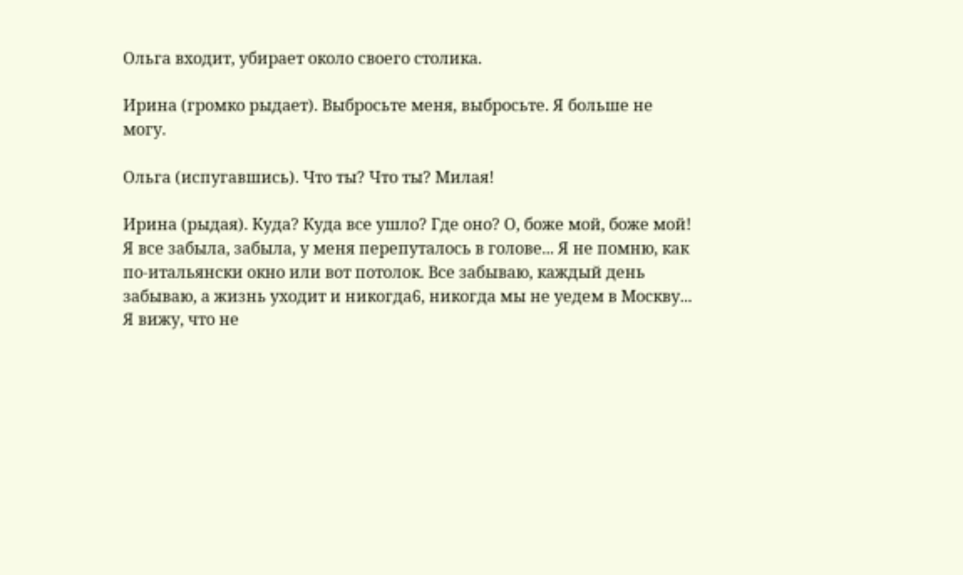Ольга входит, убирает около своего столика.

Ирина (громко рыдает). Выбросьте меня, выбросьте. Я больше не могу.

Ольга (испугавшись). Что ты? Что ты? Милая!

Ирина (рыдая). Куда? Куда все ушло? Где оно? О, боже мой, боже мой! Я все забыла, забыла, у меня перепуталось в голове... Я не помню, как по-итальянски окно или вот потолок. Все забываю, каждый день забываю, а жизнь уходит и никогда6, никогда мы не уедем в Москву... Я вижу, что не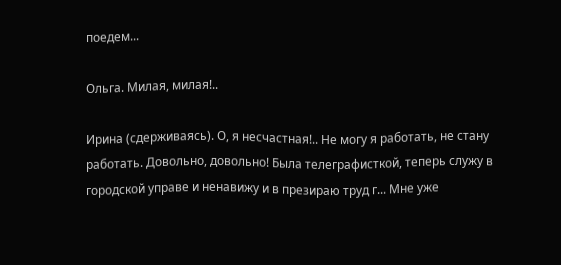поедем...

Ольга. Милая, милая!..

Ирина (сдерживаясь). О, я несчастная!.. Не могу я работать, не стану работать. Довольно, довольно! Была телеграфисткой, теперь служу в городской управе и ненавижу и в презираю труд г... Мне уже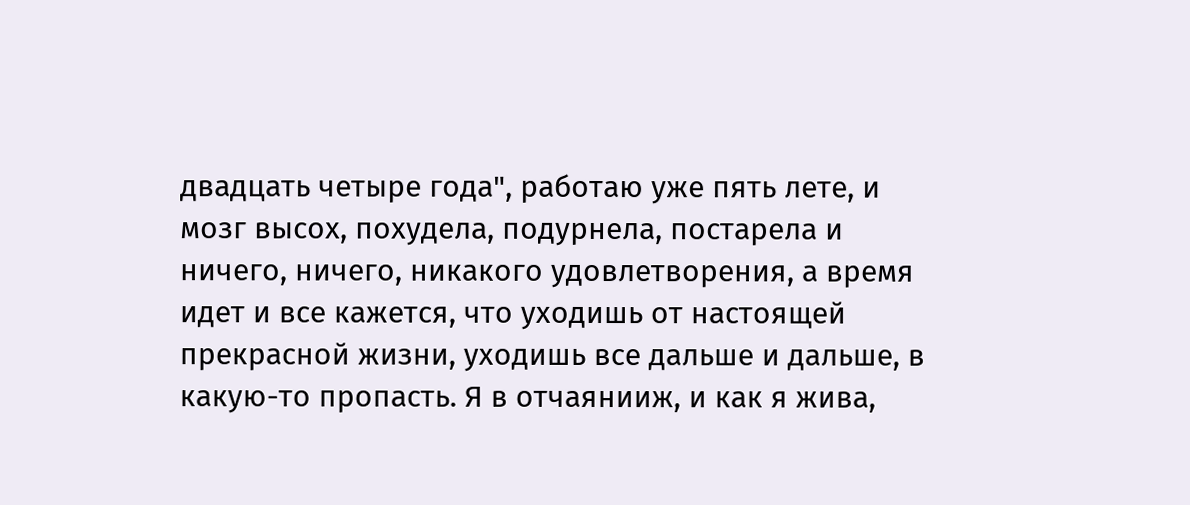двадцать четыре года", работаю уже пять лете, и мозг высох, похудела, подурнела, постарела и ничего, ничего, никакого удовлетворения, а время идет и все кажется, что уходишь от настоящей прекрасной жизни, уходишь все дальше и дальше, в какую-то пропасть. Я в отчаянииж, и как я жива,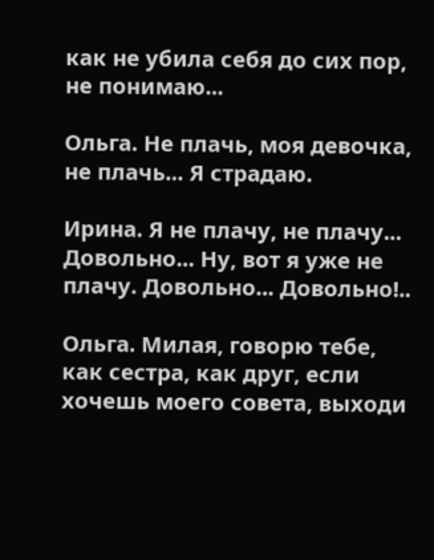как не убила себя до сих пор, не понимаю...

Ольга. Не плачь, моя девочка, не плачь... Я страдаю.

Ирина. Я не плачу, не плачу... Довольно... Ну, вот я уже не плачу. Довольно... Довольно!..

Ольга. Милая, говорю тебе, как сестра, как друг, если хочешь моего совета, выходи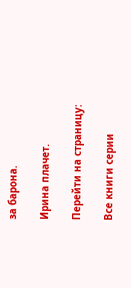за барона.

Ирина плачет.

Перейти на страницу:

Все книги серии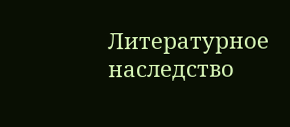Литературное наследство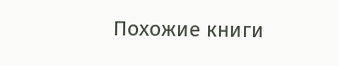Похожие книги